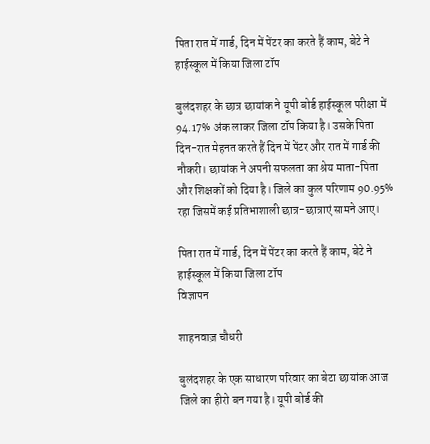पिता रात में गार्ड, दिन में पेंटर का करते हैं काम, बेटे ने हाईस्कूल में किया जिला टॉप

बुलंदशहर के छात्र छायांक ने यूपी बोर्ड हाईस्कूल परीक्षा में 94.17% अंक लाकर जिला टॉप किया है। उसके पिता दिन-रात मेहनत करते हैं दिन में पेंटर और रात में गार्ड की नौकरी। छायांक ने अपनी सफलता का श्रेय माता-पिता और शिक्षकों को दिया है। जिले का कुल परिणाम 90.95% रहा जिसमें कई प्रतिभाशाली छात्र-छात्राएं सामने आए।

पिता रात में गार्ड, दिन में पेंटर का करते हैं काम, बेटे ने हाईस्कूल में किया जिला टॉप
विज्ञापन

शाहनवाज़ चौधरी

बुलंदशहर के एक साधारण परिवार का बेटा छायांक आज जिले का हीरो बन गया है। यूपी बोर्ड की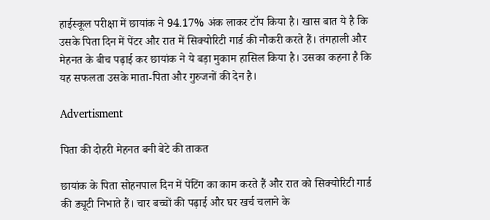हाईस्कूल परीक्षा में छायांक ने 94.17% अंक लाकर टॉप किया है। खास बात ये है कि उसके पिता दिन में पेंटर और रात में सिक्योरिटी गार्ड की नौकरी करते हैं। तंगहाली और मेहनत के बीच पढ़ाई कर छायांक ने ये बड़ा मुकाम हासिल किया है। उसका कहना है कि यह सफलता उसके माता-पिता और गुरुजनों की देन है।

Advertisment

पिता की दोहरी मेहनत बनी बेटे की ताकत

छायांक के पिता सोहनपाल दिन में पेंटिंग का काम करते हैं और रात को सिक्योरिटी गार्ड की ड्यूटी निभाते हैं। चार बच्चों की पढ़ाई और घर खर्च चलाने के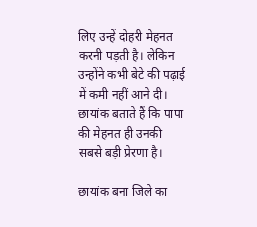लिए उन्हें दोहरी मेहनत करनी पड़ती है। लेकिन उन्होंने कभी बेटे की पढ़ाई में कमी नहीं आने दी। छायांक बताते हैं कि पापा की मेहनत ही उनकी सबसे बड़ी प्रेरणा है।

छायांक बना जिले का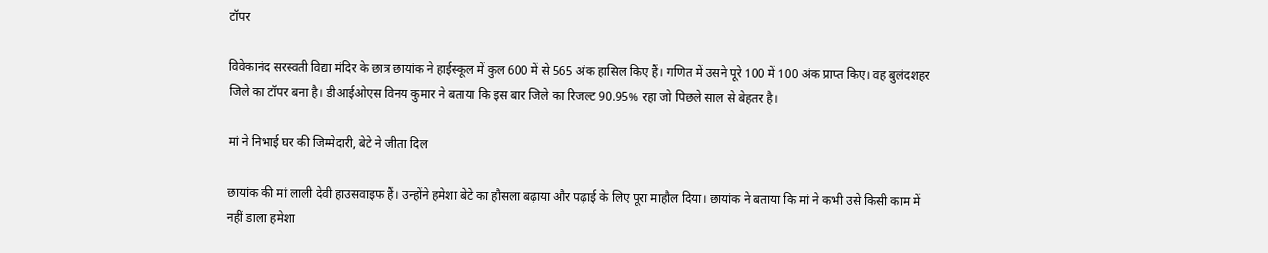टॉपर

विवेकानंद सरस्वती विद्या मंदिर के छात्र छायांक ने हाईस्कूल में कुल 600 में से 565 अंक हासिल किए हैं। गणित में उसने पूरे 100 में 100 अंक प्राप्त किए। वह बुलंदशहर जिले का टॉपर बना है। डीआईओएस विनय कुमार ने बताया कि इस बार जिले का रिजल्ट 90.95% रहा जो पिछले साल से बेहतर है।

मां ने निभाई घर की जिम्मेदारी, बेटे ने जीता दिल

छायांक की मां लाली देवी हाउसवाइफ हैं। उन्होंने हमेशा बेटे का हौसला बढ़ाया और पढ़ाई के लिए पूरा माहौल दिया। छायांक ने बताया कि मां ने कभी उसे किसी काम में नहीं डाला हमेशा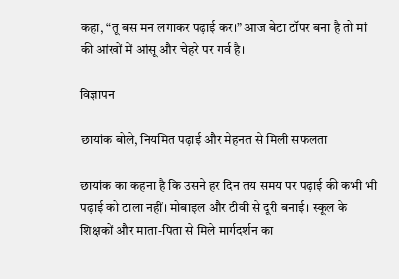कहा, “तू बस मन लगाकर पढ़ाई कर।” आज बेटा टॉपर बना है तो मां की आंखों में आंसू और चेहरे पर गर्व है।

विज्ञापन

छायांक बोले, नियमित पढ़ाई और मेहनत से मिली सफलता

छायांक का कहना है कि उसने हर दिन तय समय पर पढ़ाई की कभी भी पढ़ाई को टाला नहीं। मोबाइल और टीवी से दूरी बनाई। स्कूल के शिक्षकों और माता-पिता से मिले मार्गदर्शन का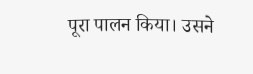पूरा पालन किया। उसने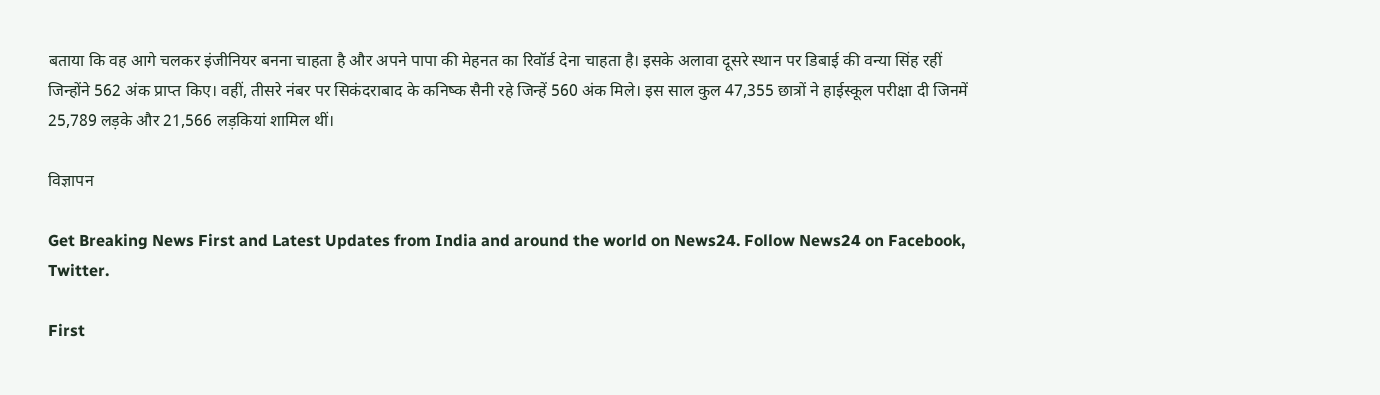बताया कि वह आगे चलकर इंजीनियर बनना चाहता है और अपने पापा की मेहनत का रिवॉर्ड देना चाहता है। इसके अलावा दूसरे स्थान पर डिबाई की वन्या सिंह रहीं जिन्होंने 562 अंक प्राप्त किए। वहीं, तीसरे नंबर पर सिकंदराबाद के कनिष्क सैनी रहे जिन्हें 560 अंक मिले। इस साल कुल 47,355 छात्रों ने हाईस्कूल परीक्षा दी जिनमें 25,789 लड़के और 21,566 लड़कियां शामिल थीं।

विज्ञापन

Get Breaking News First and Latest Updates from India and around the world on News24. Follow News24 on Facebook, Twitter.

First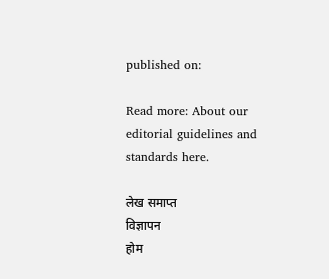published on:

Read more: About our editorial guidelines and standards here.

लेख समाप्त
विज्ञापन
होम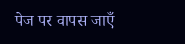पेज पर वापस जाएँ